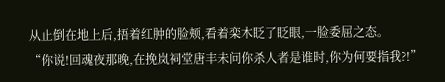从止倒在地上后,捂着红肿的脸颊,看着栾木眨了眨眼,一脸委屈之态。
“你说!回魂夜那晚,在挽岚祠堂唐丰未问你杀人者是谁时,你为何要指我?!”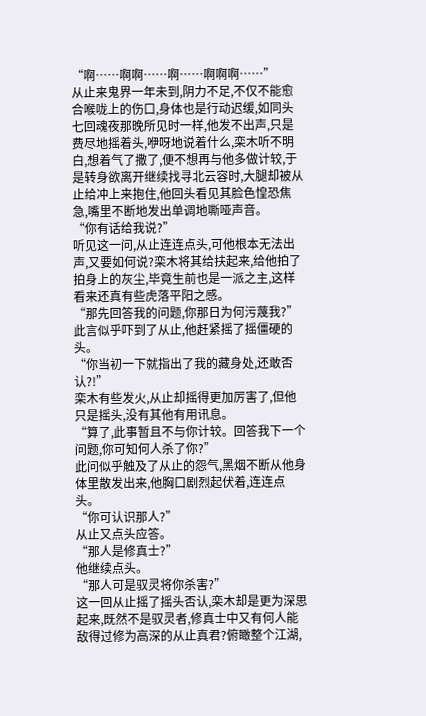“啊……啊啊……啊……啊啊啊……”
从止来鬼界一年未到,阴力不足,不仅不能愈合喉咙上的伤口,身体也是行动迟缓,如同头七回魂夜那晚所见时一样,他发不出声,只是费尽地摇着头,咿呀地说着什么,栾木听不明白,想着气了撒了,便不想再与他多做计较,于是转身欲离开继续找寻北云容时,大腿却被从止给冲上来抱住,他回头看见其脸色惶恐焦急,嘴里不断地发出单调地嘶哑声音。
“你有话给我说?”
听见这一问,从止连连点头,可他根本无法出声,又要如何说?栾木将其给扶起来,给他拍了拍身上的灰尘,毕竟生前也是一派之主,这样看来还真有些虎落平阳之感。
“那先回答我的问题,你那日为何污蔑我?”
此言似乎吓到了从止,他赶紧摇了摇僵硬的头。
“你当初一下就指出了我的藏身处,还敢否认?!”
栾木有些发火,从止却摇得更加厉害了,但他只是摇头,没有其他有用讯息。
“算了,此事暂且不与你计较。回答我下一个问题,你可知何人杀了你?”
此问似乎触及了从止的怨气,黑烟不断从他身体里散发出来,他胸口剧烈起伏着,连连点头。
“你可认识那人?”
从止又点头应答。
“那人是修真士?”
他继续点头。
“那人可是驭灵将你杀害?”
这一回从止摇了摇头否认,栾木却是更为深思起来,既然不是驭灵者,修真士中又有何人能敌得过修为高深的从止真君?俯瞰整个江湖,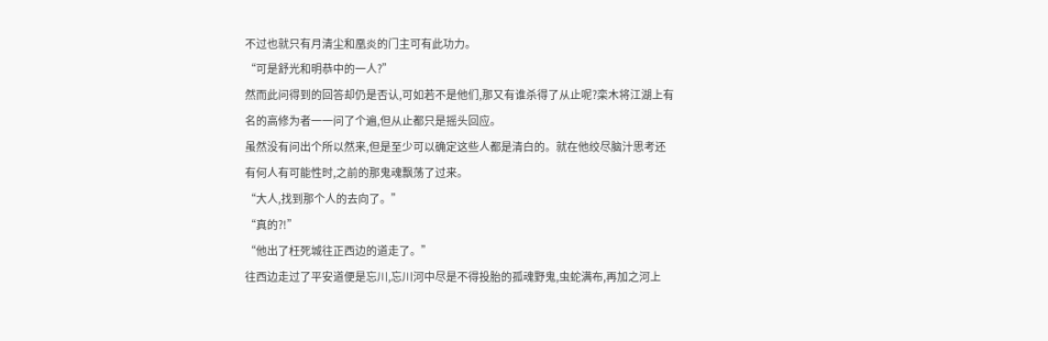不过也就只有月清尘和凰炎的门主可有此功力。
“可是舒光和明恭中的一人?”
然而此问得到的回答却仍是否认,可如若不是他们,那又有谁杀得了从止呢?栾木将江湖上有名的高修为者一一问了个遍,但从止都只是摇头回应。
虽然没有问出个所以然来,但是至少可以确定这些人都是清白的。就在他绞尽脑汁思考还有何人有可能性时,之前的那鬼魂飘荡了过来。
“大人,找到那个人的去向了。”
“真的?!”
“他出了枉死城往正西边的道走了。”
往西边走过了平安道便是忘川,忘川河中尽是不得投胎的孤魂野鬼,虫蛇满布,再加之河上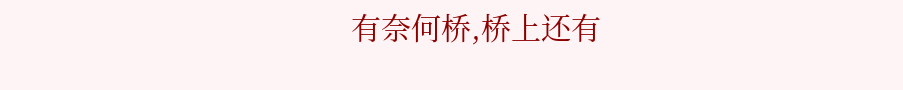有奈何桥,桥上还有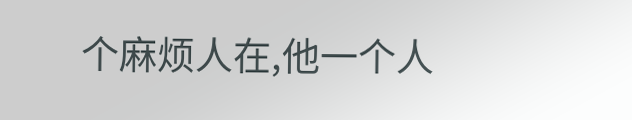个麻烦人在,他一个人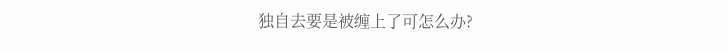独自去要是被缠上了可怎么办?